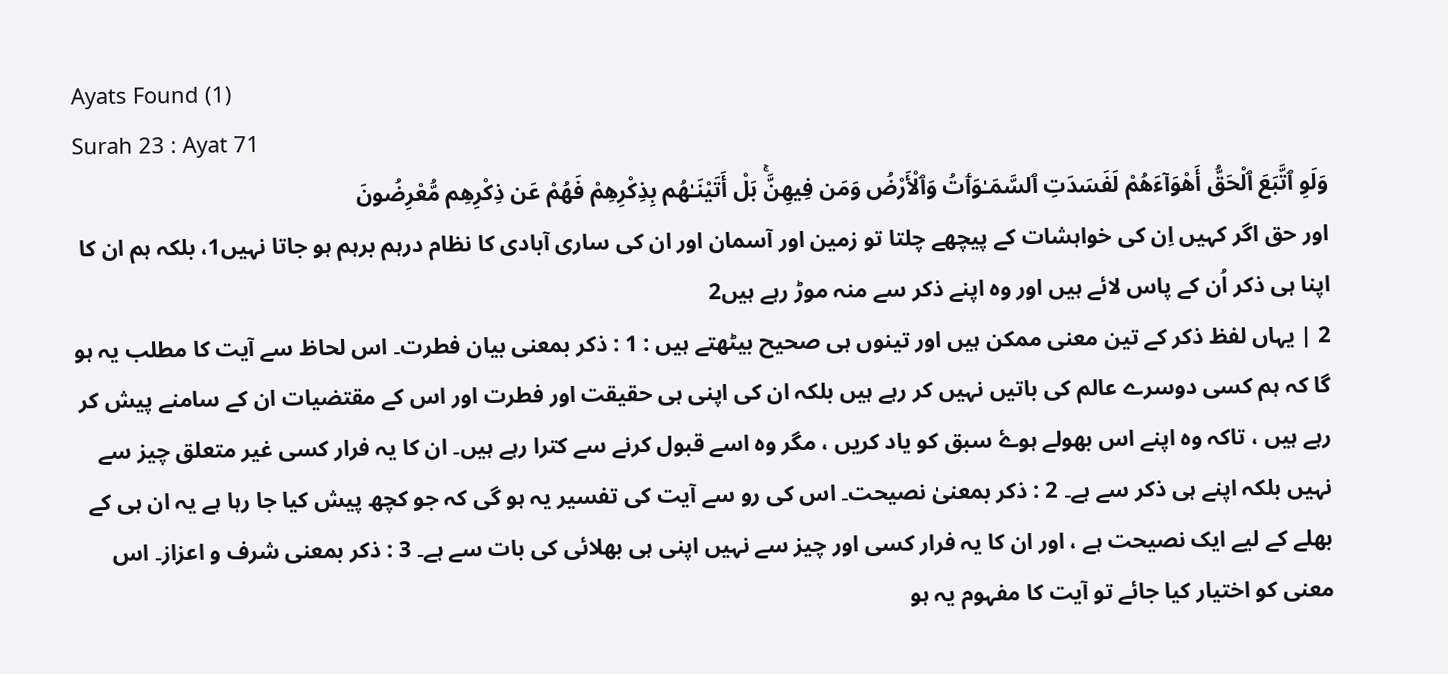Ayats Found (1)
Surah 23 : Ayat 71
وَلَوِ ٱتَّبَعَ ٱلْحَقُّ أَهْوَآءَهُمْ لَفَسَدَتِ ٱلسَّمَـٰوَٲتُ وَٱلْأَرْضُ وَمَن فِيهِنَّۚ بَلْ أَتَيْنَـٰهُم بِذِكْرِهِمْ فَهُمْ عَن ذِكْرِهِم مُّعْرِضُونَ
اور حق اگر کہیں اِن کی خواہشات کے پیچھے چلتا تو زمین اور آسمان اور ان کی ساری آبادی کا نظام درہم برہم ہو جاتا نہیں1، بلکہ ہم ان کا اپنا ہی ذکر اُن کے پاس لائے ہیں اور وہ اپنے ذکر سے منہ موڑ رہے ہیں2
2 | یہاں لفظ ذکر کے تین معنی ممکن ہیں اور تینوں ہی صحیح بیٹھتے ہیں : 1 : ذکر بمعنی بیان فطرت۔ اس لحاظ سے آیت کا مطلب یہ ہو گا کہ ہم کسی دوسرے عالم کی باتیں نہیں کر رہے ہیں بلکہ ان کی اپنی ہی حقیقت اور فطرت اور اس کے مقتضیات ان کے سامنے پیش کر رہے ہیں ، تاکہ وہ اپنے اس بھولے ہوۓ سبق کو یاد کریں ، مگر وہ اسے قبول کرنے سے کترا رہے ہیں۔ ان کا یہ فرار کسی غیر متعلق چیز سے نہیں بلکہ اپنے ہی ذکر سے ہے۔ 2 : ذکر بمعنیٰ نصیحت۔ اس کی رو سے آیت کی تفسیر یہ ہو گی کہ جو کچھ پیش کیا جا رہا ہے یہ ان ہی کے بھلے کے لیے ایک نصیحت ہے ، اور ان کا یہ فرار کسی اور چیز سے نہیں اپنی ہی بھلائی کی بات سے ہے۔ 3 : ذکر بمعنی شرف و اعزاز۔ اس معنی کو اختیار کیا جائے تو آیت کا مفہوم یہ ہو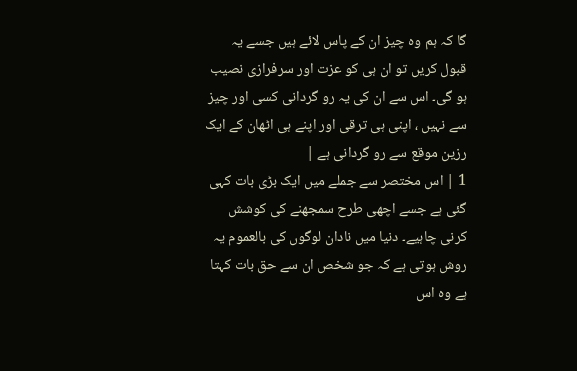گا کہ ہم وہ چیز ان کے پاس لائے ہیں جسے یہ قبول کریں تو ان ہی کو عزت اور سرفرازی نصیب ہو گی۔ اس سے ان کی یہ رو گردانی کسی اور چیز سے نہیں ، اپنی ہی ترقی اور اپنے ہی اٹھان کے ایک رزین موقع سے رو گردانی ہے |
1 | اس مختصر سے جملے میں ایک بڑی بات کہی گئی ہے جسے اچھی طرح سمجھنے کی کوشش کرنی چاہیے۔ دنیا میں نادان لوگوں کی بالعموم یہ روش ہوتی ہے کہ جو شخص ان سے حق بات کہتا ہے وہ اس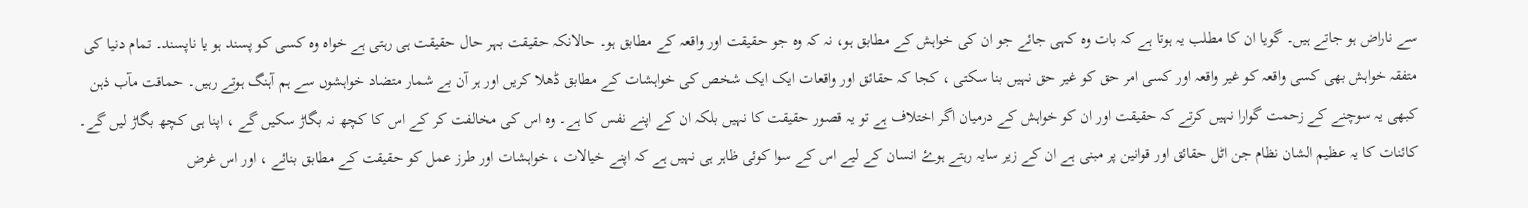سے ناراض ہو جاتے ہیں۔ گویا ان کا مطلب یہ ہوتا ہے کہ بات وہ کہی جائے جو ان کی خواہش کے مطابق ہو، نہ کہ وہ جو حقیقت اور واقعہ کے مطابق ہو۔ حالانکہ حقیقت بہر حال حقیقت ہی رہتی ہے خواہ وہ کسی کو پسند ہو یا ناپسند۔ تمام دنیا کی متفقہ خواہش بھی کسی واقعہ کو غیر واقعہ اور کسی امر حق کو غیر حق نہیں بنا سکتی ، کجا کہ حقائق اور واقعات ایک ایک شخص کی خواہشات کے مطابق ڈھلا کریں اور ہر آن بے شمار متضاد خواہشوں سے ہم آہنگ ہوتے رہیں۔ حماقت مآب ذہن کبھی یہ سوچنے کے زحمت گوارا نہیں کرتے کہ حقیقت اور ان کو خواہش کے درمیان اگر اختلاف ہے تو یہ قصور حقیقت کا نہیں بلکہ ان کے اپنے نفس کا ہے۔ وہ اس کی مخالفت کر کے اس کا کچھ نہ بگاڑ سکیں گے ، اپنا ہی کچھ بگاڑ لیں گے۔ کائنات کا یہ عظیم الشان نظام جن اٹل حقائق اور قوانین پر مبنی ہے ان کے زیر سایہ رہتے ہوۓ انسان کے لیے اس کے سوا کوئی ظاہر ہی نہیں ہے کہ اپنے خیالات ، خواہشات اور طرز عمل کو حقیقت کے مطابق بنائے ، اور اس غرض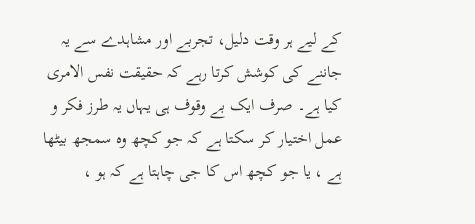کے لیے ہر وقت دلیل، تجربے اور مشاہدے سے یہ جاننے کی کوشش کرتا رہے کہ حقیقت نفس الامری کیا ہے۔ صرف ایک بے وقوف ہی یہاں یہ طرز فکر و عمل اختیار کر سکتا ہے کہ جو کچھ وہ سمجھ بیٹھا ہے ، یا جو کچھ اس کا جی چاہتا ہے کہ ہو ،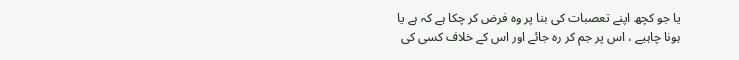یا جو کچھ اپنے تعصبات کی بنا پر وہ فرض کر چکا ہے کہ ہے یا ہونا چاہیے ، اس پر جم کر رہ جائے اور اس کے خلاف کسی کی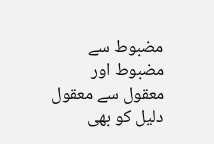مضبوط سے مضبوط اور معقول سے معقول دلیل کو بھی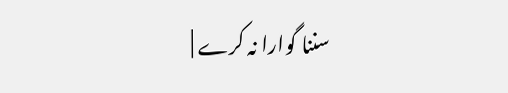سننا گوارا نہ کرے |